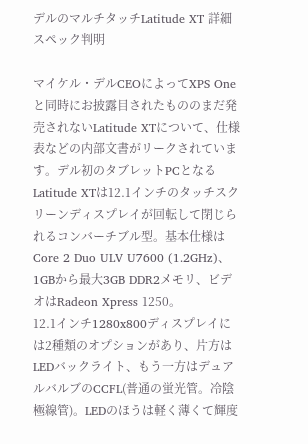デルのマルチタッチLatitude XT 詳細スペック判明

マイケル・デルCEOによってXPS Oneと同時にお披露目されたもののまだ発売されないLatitude XTについて、仕様表などの内部文書がリークされています。デル初のタブレットPCとなるLatitude XTは12.1インチのタッチスクリーンディスプレイが回転して閉じられるコンバーチブル型。基本仕様はCore 2 Duo ULV U7600 (1.2GHz)、1GBから最大3GB DDR2メモリ、ビデオはRadeon Xpress 1250。
12.1インチ1280x800ディスプレイには2種類のオプションがあり、片方はLEDバックライト、もう一方はデュアルバルブのCCFL(普通の蛍光管。冷陰極線管)。LEDのほうは軽く薄くて輝度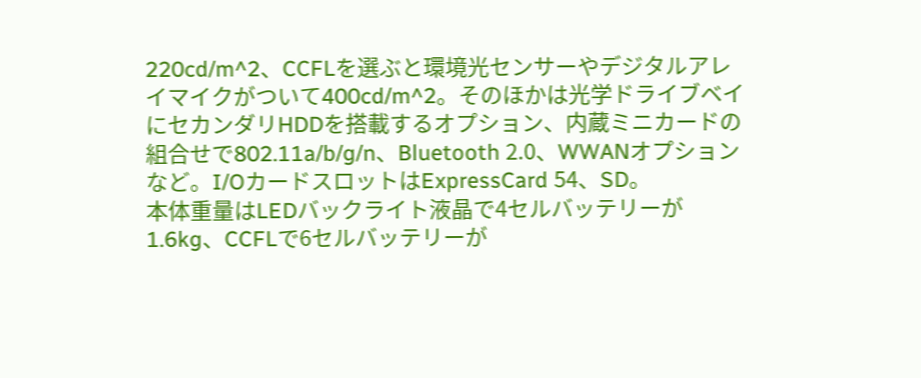220cd/m^2、CCFLを選ぶと環境光センサーやデジタルアレイマイクがついて400cd/m^2。そのほかは光学ドライブベイにセカンダリHDDを搭載するオプション、内蔵ミニカードの組合せで802.11a/b/g/n、Bluetooth 2.0、WWANオプションなど。I/OカードスロットはExpressCard 54、SD。
本体重量はLEDバックライト液晶で4セルバッテリーが1.6kg、CCFLで6セルバッテリーが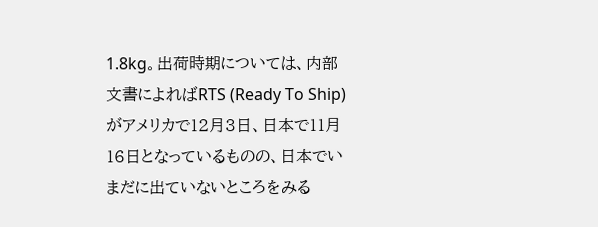1.8kg。出荷時期については、内部文書によればRTS (Ready To Ship)がアメリカで12月3日、日本で11月16日となっているものの、日本でいまだに出ていないところをみる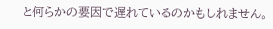と何らかの要因で遅れているのかもしれません。